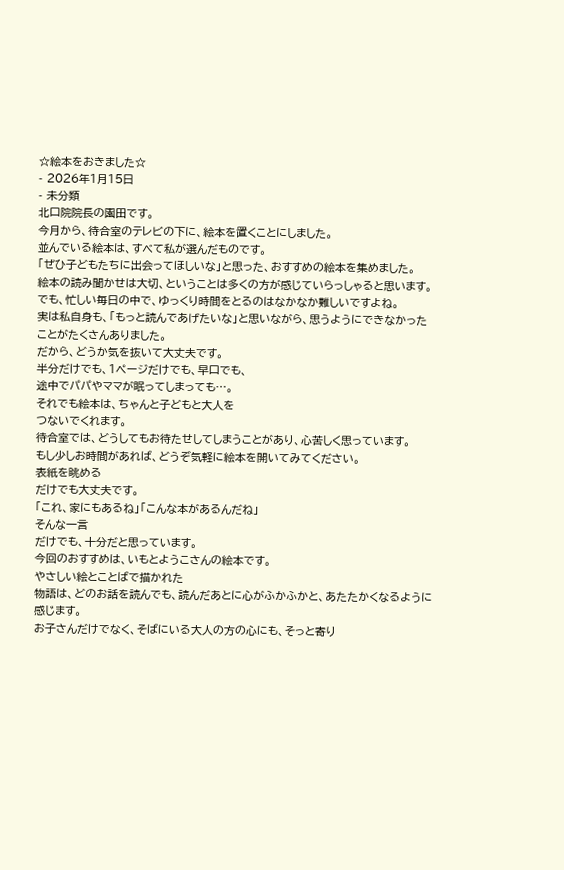☆絵本をおきました☆
- 2026年1月15日
- 未分類
北口院院長の園田です。
今月から、待合室のテレビの下に、絵本を置くことにしました。
並んでいる絵本は、すべて私が選んだものです。
「ぜひ子どもたちに出会ってほしいな」と思った、おすすめの絵本を集めました。
絵本の読み聞かせは大切、ということは多くの方が感じていらっしゃると思います。
でも、忙しい毎日の中で、ゆっくり時間をとるのはなかなか難しいですよね。
実は私自身も、「もっと読んであげたいな」と思いながら、思うようにできなかった
ことがたくさんありました。
だから、どうか気を抜いて大丈夫です。
半分だけでも、1ページだけでも、早口でも、
途中でパパやママが眠ってしまっても…。
それでも絵本は、ちゃんと子どもと大人を
つないでくれます。
待合室では、どうしてもお待たせしてしまうことがあり、心苦しく思っています。
もし少しお時間があれば、どうぞ気軽に絵本を開いてみてください。
表紙を眺める
だけでも大丈夫です。
「これ、家にもあるね」「こんな本があるんだね」
そんな一言
だけでも、十分だと思っています。
今回のおすすめは、いもとようこさんの絵本です。
やさしい絵とことばで描かれた
物語は、どのお話を読んでも、読んだあとに心がふかふかと、あたたかくなるように
感じます。
お子さんだけでなく、そばにいる大人の方の心にも、そっと寄り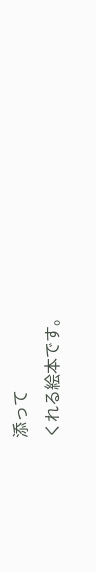添って
くれる絵本です。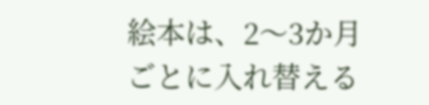絵本は、2〜3か月ごとに入れ替える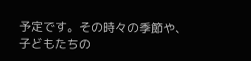予定です。その時々の季節や、子どもたちの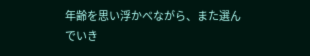年齢を思い浮かべながら、また選んでいき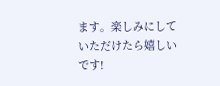ます。楽しみにしていただけたら嬉しいです!